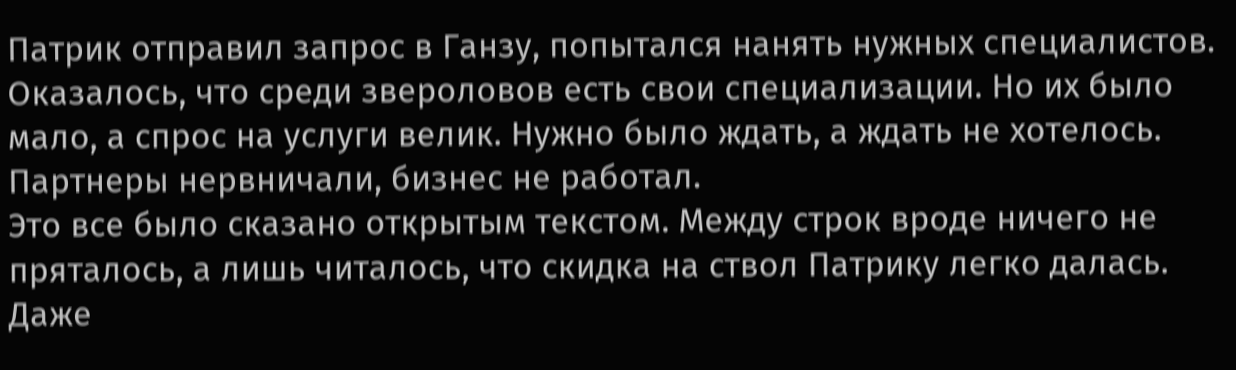Патрик отправил запрос в Ганзу, попытался нанять нужных специалистов. Оказалось, что среди звероловов есть свои специализации. Но их было мало, а спрос на услуги велик. Нужно было ждать, а ждать не хотелось. Партнеры нервничали, бизнес не работал.
Это все было сказано открытым текстом. Между строк вроде ничего не пряталось, а лишь читалось, что скидка на ствол Патрику легко далась. Даже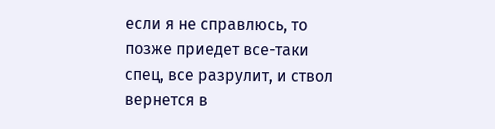если я не справлюсь, то позже приедет все-таки спец, все разрулит, и ствол вернется в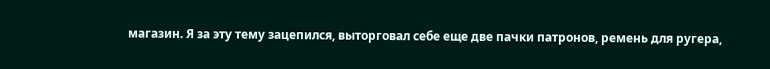магазин. Я за эту тему зацепился, выторговал себе еще две пачки патронов, ремень для ругера,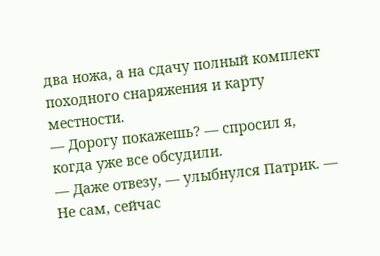два ножа, а на сдачу полный комплект походного снаряжения и карту местности.
— Дорогу покажешь? — спросил я, когда уже все обсудили.
— Даже отвезу, — улыбнулся Патрик. — Не сам, сейчас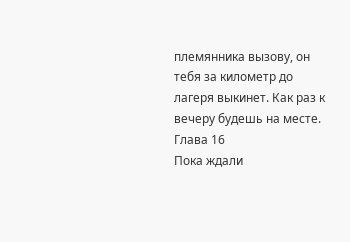племянника вызову, он тебя за километр до лагеря выкинет. Как раз к вечеру будешь на месте.
Глава 16
Пока ждали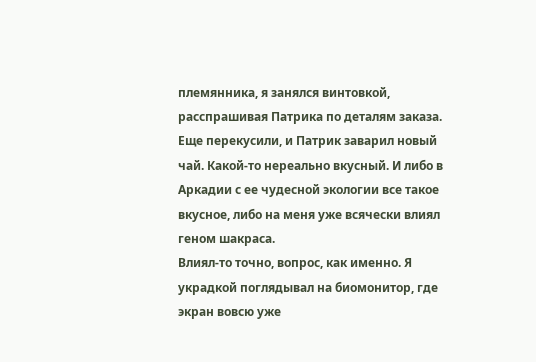племянника, я занялся винтовкой, расспрашивая Патрика по деталям заказа. Еще перекусили, и Патрик заварил новый чай. Какой-то нереально вкусный. И либо в Аркадии с ее чудесной экологии все такое вкусное, либо на меня уже всячески влиял геном шакраса.
Влиял-то точно, вопрос, как именно. Я украдкой поглядывал на биомонитор, где экран вовсю уже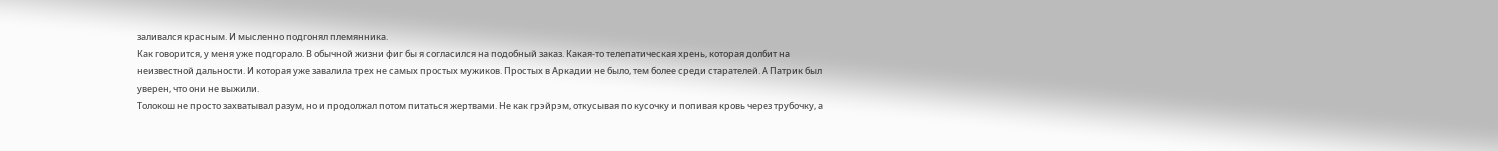заливался красным. И мысленно подгонял племянника.
Как говорится, у меня уже подгорало. В обычной жизни фиг бы я согласился на подобный заказ. Какая-то телепатическая хрень, которая долбит на неизвестной дальности. И которая уже завалила трех не самых простых мужиков. Простых в Аркадии не было, тем более среди старателей. А Патрик был уверен, что они не выжили.
Толокош не просто захватывал разум, но и продолжал потом питаться жертвами. Не как грэйрэм, откусывая по кусочку и попивая кровь через трубочку, а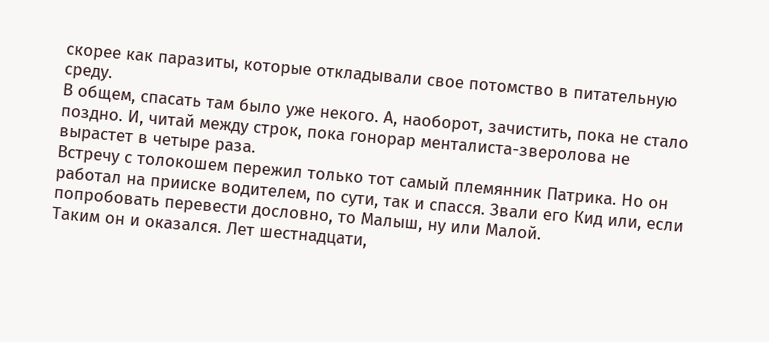скорее как паразиты, которые откладывали свое потомство в питательную среду.
В общем, спасать там было уже некого. А, наоборот, зачистить, пока не стало поздно. И, читай между строк, пока гонорар менталиста-зверолова не вырастет в четыре раза.
Встречу с толокошем пережил только тот самый племянник Патрика. Но он работал на прииске водителем, по сути, так и спасся. Звали его Кид или, если попробовать перевести дословно, то Малыш, ну или Малой.
Таким он и оказался. Лет шестнадцати,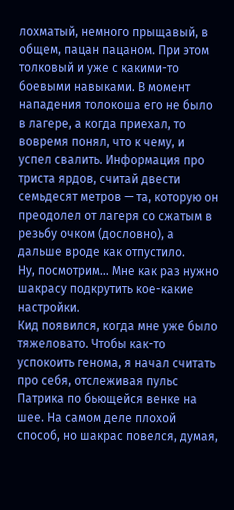лохматый, немного прыщавый, в общем, пацан пацаном. При этом толковый и уже с какими-то боевыми навыками. В момент нападения толокоша его не было в лагере, а когда приехал, то вовремя понял, что к чему, и успел свалить. Информация про триста ярдов, считай двести семьдесят метров — та, которую он преодолел от лагеря со сжатым в резьбу очком (дословно), а дальше вроде как отпустило.
Ну, посмотрим… Мне как раз нужно шакрасу подкрутить кое-какие настройки.
Кид появился, когда мне уже было тяжеловато. Чтобы как-то успокоить генома, я начал считать про себя, отслеживая пульс Патрика по бьющейся венке на шее. На самом деле плохой способ, но шакрас повелся, думая,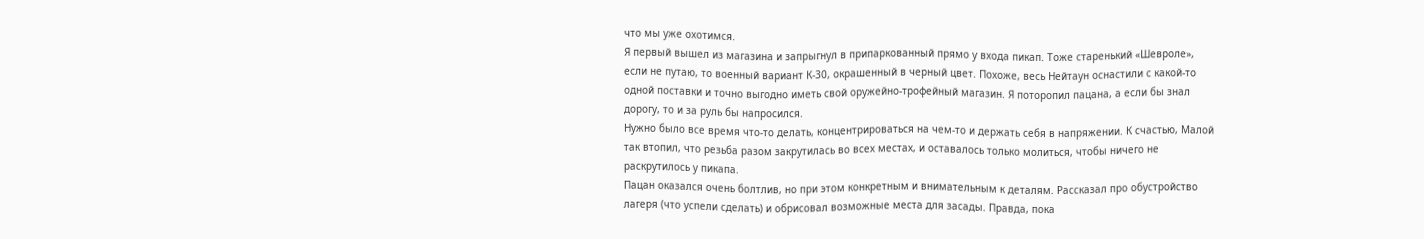что мы уже охотимся.
Я первый вышел из магазина и запрыгнул в припаркованный прямо у входа пикап. Тоже старенький «Шевроле», если не путаю, то военный вариант К-30, окрашенный в черный цвет. Похоже, весь Нейтаун оснастили с какой-то одной поставки и точно выгодно иметь свой оружейно-трофейный магазин. Я поторопил пацана, а если бы знал дорогу, то и за руль бы напросился.
Нужно было все время что-то делать, концентрироваться на чем-то и держать себя в напряжении. К счастью, Малой так втопил, что резьба разом закрутилась во всех местах, и оставалось только молиться, чтобы ничего не раскрутилось у пикапа.
Пацан оказался очень болтлив, но при этом конкретным и внимательным к деталям. Рассказал про обустройство лагеря (что успели сделать) и обрисовал возможные места для засады. Правда, пока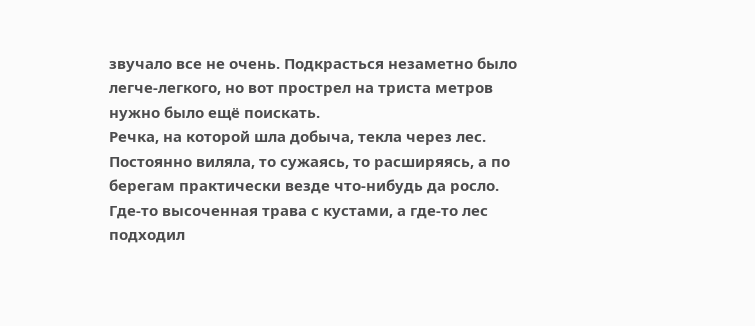звучало все не очень. Подкрасться незаметно было легче-легкого, но вот прострел на триста метров нужно было ещё поискать.
Речка, на которой шла добыча, текла через лес. Постоянно виляла, то сужаясь, то расширяясь, а по берегам практически везде что-нибудь да росло. Где-то высоченная трава с кустами, а где-то лес подходил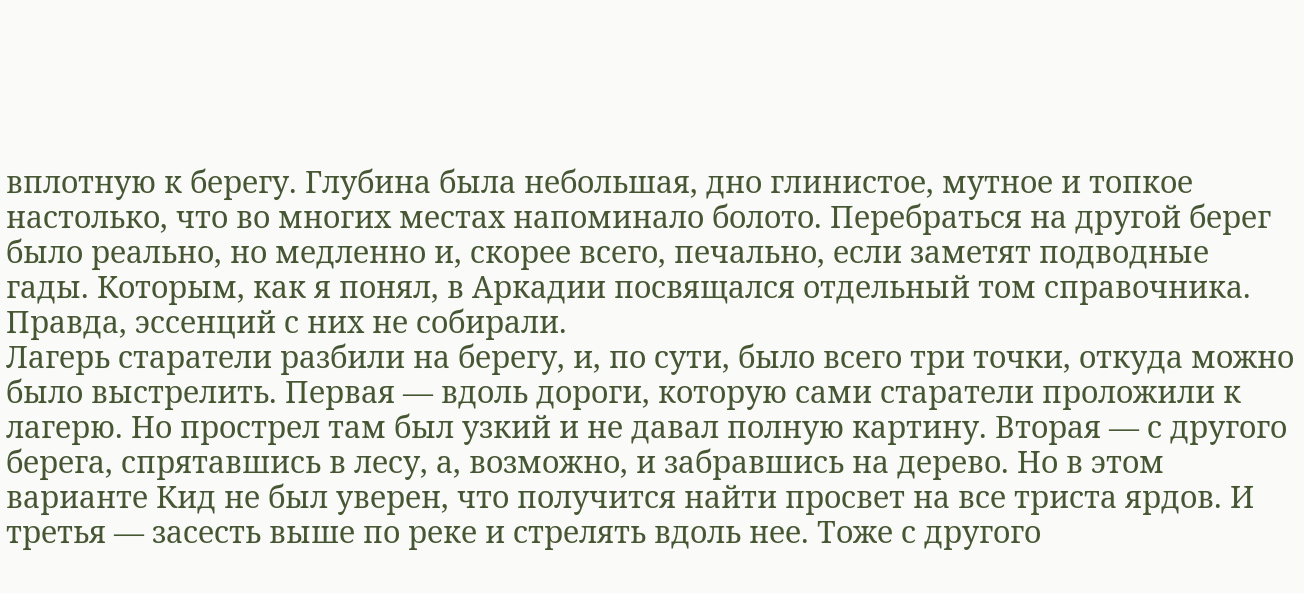вплотную к берегу. Глубина была небольшая, дно глинистое, мутное и топкое настолько, что во многих местах напоминало болото. Перебраться на другой берег было реально, но медленно и, скорее всего, печально, если заметят подводные гады. Которым, как я понял, в Аркадии посвящался отдельный том справочника. Правда, эссенций с них не собирали.
Лагерь старатели разбили на берегу, и, по сути, было всего три точки, откуда можно было выстрелить. Первая — вдоль дороги, которую сами старатели проложили к лагерю. Но прострел там был узкий и не давал полную картину. Вторая — с другого берега, спрятавшись в лесу, а, возможно, и забравшись на дерево. Но в этом варианте Кид не был уверен, что получится найти просвет на все триста ярдов. И третья — засесть выше по реке и стрелять вдоль нее. Тоже с другого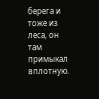берега и тоже из леса, он там примыкал вплотную.